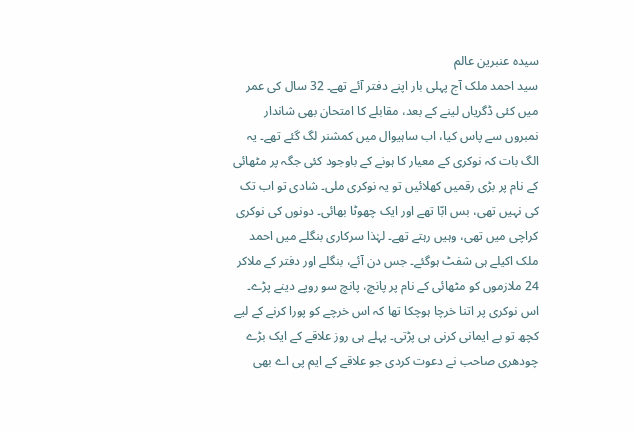سیدہ عنبرین عالم
سید احمد ملک آج پہلی بار اپنے دفتر آئے تھے۔ 32 سال کی عمر میں کئی ڈگریاں لینے کے بعد، مقابلے کا امتحان بھی شاندار نمبروں سے پاس کیا، اب ساہیوال میں کمشنر لگ گئے تھے۔ یہ الگ بات کہ نوکری کے معیار کا ہونے کے باوجود کئی جگہ پر مٹھائی کے نام پر بڑی رقمیں کھلائیں تو یہ نوکری ملی۔ شادی تو اب تک کی نہیں تھی، بس ابّا تھے اور ایک چھوٹا بھائی۔ دونوں کی نوکری کراچی میں تھی، وہیں رہتے تھے۔ لہٰذا سرکاری بنگلے میں احمد ملک اکیلے ہی شفٹ ہوگئے۔ جس دن آئے، بنگلے اور دفتر کے ملاکر 24 ملازموں کو مٹھائی کے نام پر پانچ، پانچ سو روپے دینے پڑے۔ اس نوکری پر اتنا خرچا ہوچکا تھا کہ اس خرچے کو پورا کرنے کے لیے کچھ تو بے ایمانی کرنی ہی پڑتی۔ پہلے ہی روز علاقے کے ایک بڑے چودھری صاحب نے دعوت کردی جو علاقے کے ایم پی اے بھی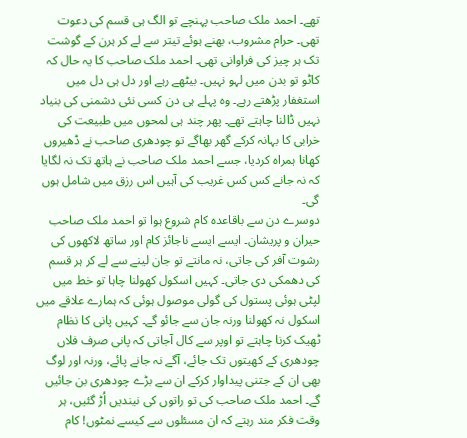تھے۔ احمد ملک صاحب پہنچے تو الگ ہی قسم کی دعوت تھی۔ حرام مشروب، بھنے ہوئے تیتر سے لے کر ہرن کے گوشت تک ہر چیز کی فراوانی تھی۔ احمد ملک صاحب کا یہ حال کہ کاٹو تو بدن میں لہو نہیں۔ بیٹھے رہے اور دل ہی دل میں استغفار پڑھتے رہے۔ وہ پہلے ہی دن کسی نئی دشمنی کی بنیاد نہیں ڈالنا چاہتے تھے۔ پھر چند ہی لمحوں میں طبیعت کی خرابی کا بہانہ کرکے گھر بھاگے تو چودھری صاحب نے ڈھیروں کھانا ہمراہ کردیا، جسے احمد ملک صاحب نے ہاتھ تک نہ لگایا کہ نہ جانے کس کس غریب کی آہیں اس رزق میں شامل ہوں گی۔
دوسرے دن سے باقاعدہ کام شروع ہوا تو احمد ملک صاحب حیران و پریشان۔ ایسے ایسے ناجائز کام اور ساتھ لاکھوں کی رشوت آفر کی جاتی، نہ مانتے تو جان لینے سے لے کر ہر قسم کی دھمکی دی جاتی۔ کہیں اسکول کھولنا چاہا تو خط میں لپٹی ہوئی پستول کی گولی موصول ہوئی کہ ہمارے علاقے میں اسکول نہ کھولنا ورنہ جان سے جائو گے۔ کہیں پانی کا نظام ٹھیک کرنا چاہتے تو اوپر سے کال آجاتی کہ پانی صرف فلاں چودھری کے کھیتوں تک جائے، آگے نہ جانے پائے، ورنہ اور لوگ بھی ان کے جتنی پیداوار کرکے ان سے بڑے چودھری بن جائیں گے۔ احمد ملک صاحب کی تو راتوں کی نیندیں اُڑ گئیں، ہر وقت فکر مند رہتے کہ ان مسئلوں سے کیسے نمٹوں! کام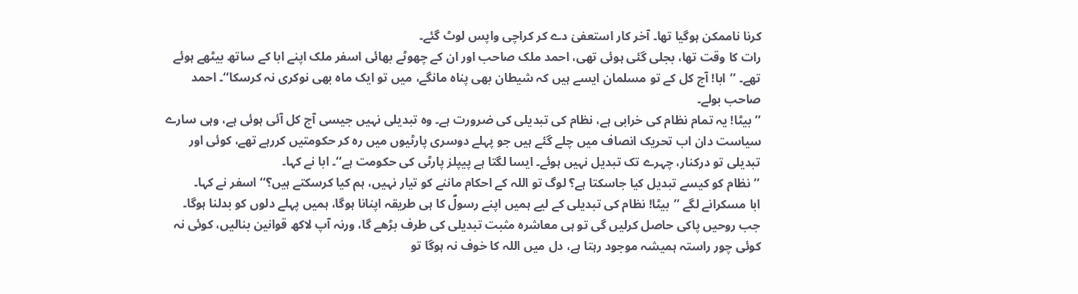کرنا ناممکن ہوگیا تھا۔ آخر کار استعفیٰ دے کر کراچی واپس لوٹ گئے۔
رات کا وقت تھا، بجلی گئی ہوئی تھی، احمد ملک صاحب اور ان کے چھوٹے بھائی اسفر ملک اپنے ابا کے ساتھ بیٹھے ہوئے تھے۔ ’’ابا! آج کل کے تو مسلمان ایسے ہیں کہ شیطان بھی پناہ مانگے، میں تو ایک ماہ بھی نوکری نہ کرسکا‘‘۔ احمد صاحب بولے۔
’’بیٹا! یہ تمام نظام کی خرابی ہے، نظام کی تبدیلی کی ضرورت ہے۔ وہ تبدیلی نہیں جیسی آج کل آئی ہوئی ہے، وہی سارے سیاست دان اب تحریک انصاف میں چلے گئے ہیں جو پہلے دوسری پارٹیوں میں رہ کر حکومتیں کررہے تھے، کوئی اور تبدیلی تو درکنار، چہرے تک تبدیل نہیں ہوئے۔ ایسا لگتا ہے پیپلز پارٹی کی حکومت ہے‘‘۔ ابا نے کہا۔
’’نظام کو کیسے تبدیل کیا جاسکتا ہے؟ لوگ تو اللہ کے احکام ماننے کو تیار نہیں، ہم کیا کرسکتے ہیں؟‘‘ اسفر نے کہا۔
ابا مسکرانے لگے ’’بیٹا! نظام کی تبدیلی کے لیے ہمیں اپنے رسولؐ کا ہی طریقہ اپنانا ہوگا، ہمیں پہلے دلوں کو بدلنا ہوگا۔ جب روحیں پاکی حاصل کرلیں گی تو ہی معاشرہ مثبت تبدیلی کی طرف بڑھے گا، ورنہ آپ لاکھ قوانین بنالیں، کوئی نہ کوئی چور راستہ ہمیشہ موجود رہتا ہے، دل میں اللہ کا خوف نہ ہوگا تو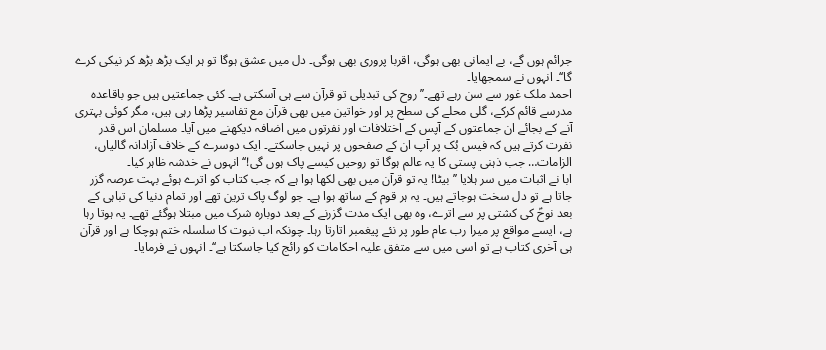جرائم ہوں گے، بے ایمانی بھی ہوگی، اقربا پروری بھی ہوگی۔ دل میں عشق ہوگا تو ہر ایک بڑھ بڑھ کر نیکی کرے گا‘‘۔ انہوں نے سمجھایا۔
احمد ملک غور سے سن رہے تھے۔’’روح کی تبدیلی تو قرآن سے ہی آسکتی ہے۔ کئی جماعتیں ہیں جو باقاعدہ مدرسے قائم کرکے، گلی محلے کی سطح پر اور خواتین میں بھی قرآن مع تفاسیر پڑھا رہی ہیں، مگر کوئی بہتری آنے کے بجائے ان جماعتوں کے آپس کے اختلافات اور نفرتوں میں اضافہ دیکھنے میں آیا۔ مسلمان اس قدر نفرت کرتے ہیں کہ فیس بُک پر آپ ان کے صفحوں پر نہیں جاسکتے۔ ایک دوسرے کے خلاف آزادانہ گالیاں، الزامات… جب ذہنی پستی کا یہ عالم ہوگا تو روحیں کیسے پاک ہوں گی!‘‘ انہوں نے خدشہ ظاہر کیا۔
ابا نے اثبات میں سر ہلایا ’’بیٹا! یہ تو قرآن میں بھی لکھا ہوا ہے کہ جب کتاب کو اترے ہوئے بہت عرصہ گزر جاتا ہے تو دل سخت ہوجاتے ہیں۔ یہ ہر قوم کے ساتھ ہوا ہے۔ جو لوگ پاک ترین تھے اور تمام دنیا کی تباہی کے بعد نوحؑ کی کشتی پر سے اترے، وہ بھی ایک مدت گزرنے کے بعد دوبارہ شرک میں مبتلا ہوگئے تھے۔ یہ ہوتا رہا ہے، ایسے مواقع پر میرا رب عام طور پر نئے پیغمبر اتارتا رہا۔ چونکہ اب نبوت کا سلسلہ ختم ہوچکا ہے اور قرآن ہی آخری کتاب ہے تو اسی میں سے متفق علیہ احکامات کو رائج کیا جاسکتا ہے‘‘۔ انہوں نے فرمایا۔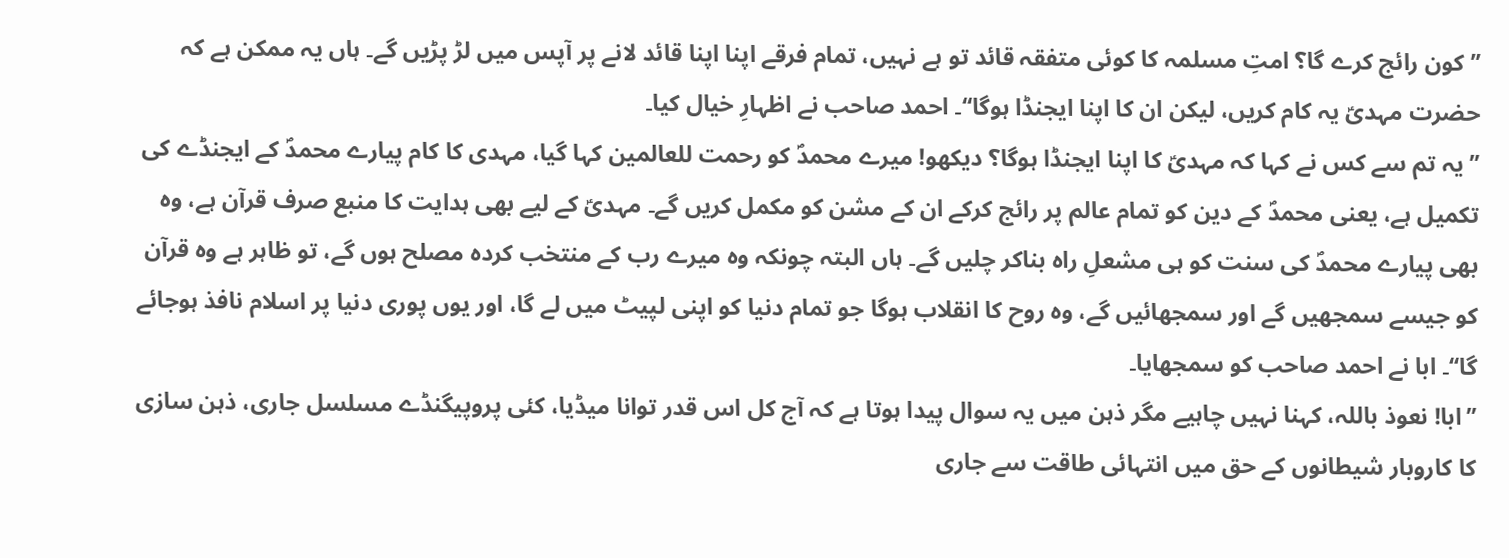’’کون رائج کرے گا؟ امتِ مسلمہ کا کوئی متفقہ قائد تو ہے نہیں، تمام فرقے اپنا اپنا قائد لانے پر آپس میں لڑ پڑیں گے۔ ہاں یہ ممکن ہے کہ حضرت مہدیؑ یہ کام کریں، لیکن ان کا اپنا ایجنڈا ہوگا‘‘۔ احمد صاحب نے اظہارِ خیال کیا۔
’’یہ تم سے کس نے کہا کہ مہدیؑ کا اپنا ایجنڈا ہوگا؟ دیکھو! میرے محمدؐ کو رحمت للعالمین کہا گیا، مہدی کا کام پیارے محمدؐ کے ایجنڈے کی تکمیل ہے، یعنی محمدؐ کے دین کو تمام عالم پر رائج کرکے ان کے مشن کو مکمل کریں گے۔ مہدیؑ کے لیے بھی ہدایت کا منبع صرف قرآن ہے، وہ بھی پیارے محمدؐ کی سنت کو ہی مشعلِ راہ بناکر چلیں گے۔ ہاں البتہ چونکہ وہ میرے رب کے منتخب کردہ مصلح ہوں گے، تو ظاہر ہے وہ قرآن کو جیسے سمجھیں گے اور سمجھائیں گے، وہ روح کا انقلاب ہوگا جو تمام دنیا کو اپنی لپیٹ میں لے گا، اور یوں پوری دنیا پر اسلام نافذ ہوجائے گا‘‘۔ ابا نے احمد صاحب کو سمجھایا۔
’’ابا! نعوذ باللہ، کہنا نہیں چاہیے مگر ذہن میں یہ سوال پیدا ہوتا ہے کہ آج کل اس قدر توانا میڈیا، کئی پروپیگنڈے مسلسل جاری، ذہن سازی کا کاروبار شیطانوں کے حق میں انتہائی طاقت سے جاری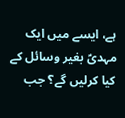ہے، ایسے میں ایک مہدیؑ بغیر وسائل کے کیا کرلیں گے؟ جب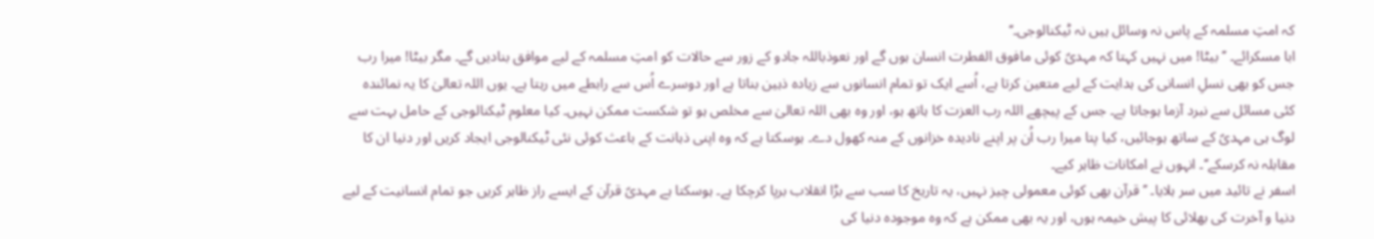کہ امتِ مسلمہ کے پاس نہ وسائل ہیں نہ ٹیکنالوجی۔‘‘
ابا مسکرائے۔ ’’بیٹا! میں نہیں کہتا کہ مہدیؑ کوئی مافوق الفطرت انسان ہوں گے اور نعوذباللہ جادو کے زور سے حالات کو امتِ مسلمہ کے لیے موافق بنادیں گے۔ مگر بیٹا! میرا رب جس کو بھی نسلِ انسانی کی ہدایت کے لیے متعین کرتا ہے، اُسے ایک تو تمام انسانوں سے زیادہ ذہین بناتا ہے اور دوسرے اُس سے رابطے میں رہتا ہے۔ یوں اللہ تعالیٰ کا یہ نمائندہ کئی مسائل سے نبرد آزما ہوجاتا ہے۔ جس کے پیچھے اللہ رب العزت کا ہاتھ ہو، اور وہ بھی اللہ تعالیٰ سے مخلص ہو تو شکست ممکن نہیں۔ کیا معلوم ٹیکنالوجی کے حامل بہت سے لوگ ہی مہدیؑ کے ساتھ ہوجائیں، کیا پتا میرا رب اُن پر اپنے نادیدہ خزانوں کے منہ کھول دے۔ ہوسکتا ہے کہ وہ اپنی ذہانت کے باعث کوئی نئی ٹیکنالوجی ایجاد کریں اور دنیا ان کا مقابلہ نہ کرسکے‘‘۔ انہوں نے امکانات ظاہر کیے۔
اسفر نے تائید میں سر ہلایا۔ ’’قرآن بھی کوئی معمولی چیز نہیں، یہ تاریخ کا سب سے بڑا انقلاب برپا کرچکا ہے۔ ہوسکتا ہے مہدیؑ قرآن کے ایسے راز ظاہر کریں جو تمام انسانیت کے لیے دنیا و آخرت کی بھلائی کا پیش خیمہ ہوں، اور یہ بھی ممکن ہے کہ وہ موجودہ دنیا کی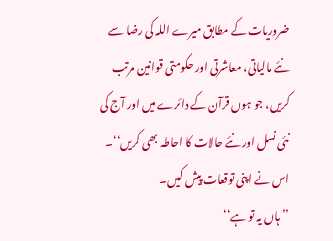ضروریات کے مطابق میرے اللہ کی رضا سے نئے مالیاتی، معاشرتی اور حکومتی قوانین مرتب کریں، جو ہوں قرآن کے دائرے میں اور آج کی نئی نسل اور نئے حالات کا احاطہ بھی کریں‘‘۔ اس نے اپنی توقعات پیش کیں۔
’’ہاں یہ تو ہے‘‘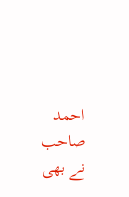احمد صاحب نے بھی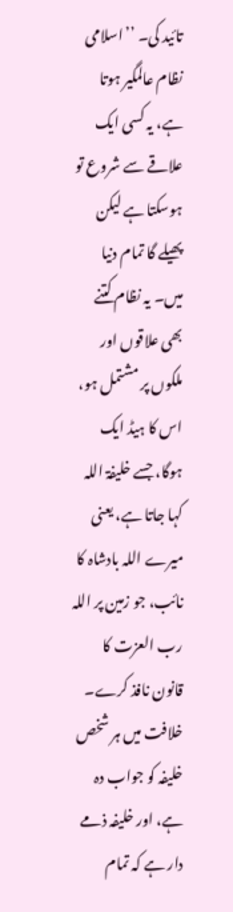تائید کی۔ ’’اسلامی نظام عالمگیر ہوتا ہے، یہ کسی ایک علاقے سے شروع تو ہوسکتا ہے لیکن پھیلے گا تمام دنیا میں۔ یہ نظام کتنے بھی علاقوں اور ملکوں پر مشتمل ہو، اس کا ہیڈ ایک ہوگا، جسے خلیفۃ اللہ کہا جاتا ہے، یعنی میرے اللہ بادشاہ کا نائب، جو زمین پر اللہ رب العزت کا قانون نافذ کرے۔ خلافت میں ہر شخص خلیفہ کو جواب دہ ہے، اور خلیفہ ذمے دار ہے کہ تمام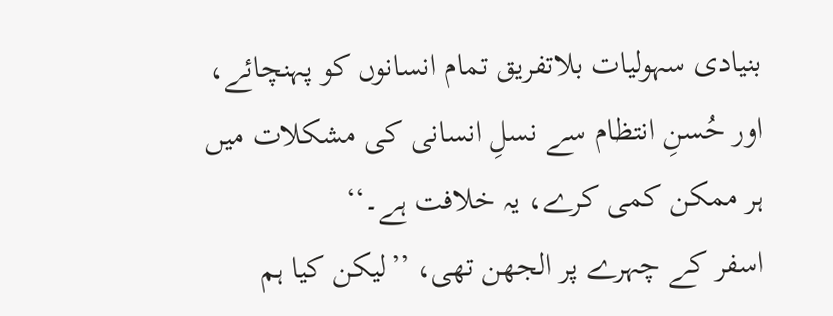بنیادی سہولیات بلاتفریق تمام انسانوں کو پہنچائے، اور حُسنِ انتظام سے نسلِ انسانی کی مشکلات میں ہر ممکن کمی کرے، یہ خلافت ہے۔‘‘
اسفر کے چہرے پر الجھن تھی، ’’لیکن کیا ہم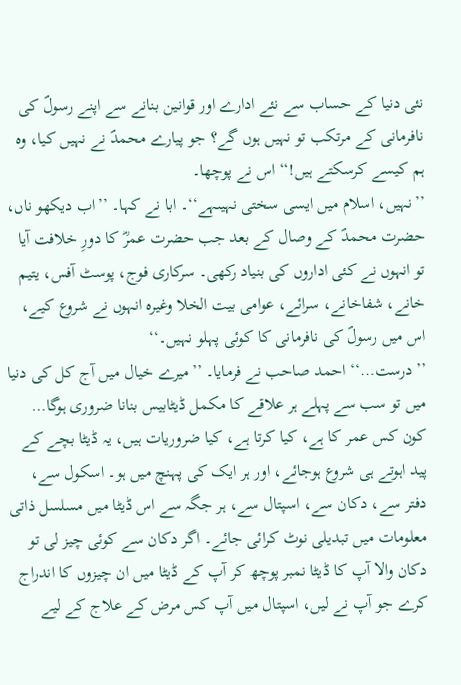نئی دنیا کے حساب سے نئے ادارے اور قوانین بنانے سے اپنے رسولؐ کی نافرمانی کے مرتکب تو نہیں ہوں گے؟ جو پیارے محمدؐ نے نہیں کیا، وہ ہم کیسے کرسکتے ہیں!‘‘ اس نے پوچھا۔
’’نہیں، اسلام میں ایسی سختی نہیںہے‘‘۔ ابا نے کہا۔ ’’اب دیکھو ناں، حضرت محمدؐ کے وصال کے بعد جب حضرت عمرؓ کا دورِ خلافت آیا تو انہوں نے کئی اداروں کی بنیاد رکھی۔ سرکاری فوج، پوسٹ آفس، یتیم خانے، شفاخانے، سرائے، عوامی بیت الخلا وغیرہ انہوں نے شروع کیے، اس میں رسولؐ کی نافرمانی کا کوئی پہلو نہیں۔‘‘
’’درست…‘‘ احمد صاحب نے فرمایا۔ ’’میرے خیال میں آج کل کی دنیا میں تو سب سے پہلے ہر علاقے کا مکمل ڈیٹابیس بنانا ضروری ہوگا… کون کس عمر کا ہے، کیا کرتا ہے، کیا ضروریات ہیں، یہ ڈیٹا بچے کے پید اہوتے ہی شروع ہوجائے، اور ہر ایک کی پہنچ میں ہو۔ اسکول سے، دفتر سے، دکان سے، اسپتال سے، ہر جگہ سے اس ڈیٹا میں مسلسل ذاتی معلومات میں تبدیلی نوٹ کرائی جائے۔ اگر دکان سے کوئی چیز لی تو دکان والا آپ کا ڈیٹا نمبر پوچھ کر آپ کے ڈیٹا میں ان چیزوں کا اندراج کرے جو آپ نے لیں، اسپتال میں آپ کس مرض کے علاج کے لیے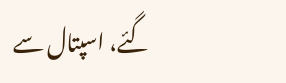گئے، اسپتال سے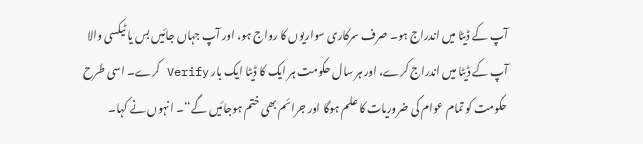آپ کے ڈیٹا میں اندراج ہو۔ صرف سرکاری سواریوں کا رواج ہو، اور آپ جہاں جائیں بس یا ٹیکسی والا آپ کے ڈیٹا میں اندراج کرے، اور ہر سال حکومت ہر ایک کا ڈیٹا ایک بار Verify کرے۔ اسی طرح حکومت کو تمام عوام کی ضروریات کا علم ہوگا اور جرائم بھی ختم ہوجائیں گے‘‘۔ انہوں نے کہا۔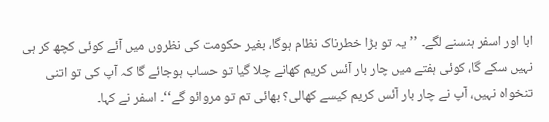ابا اور اسفر ہنسنے لگے۔ ’’یہ تو بڑا خطرناک نظام ہوگا، بغیر حکومت کی نظروں میں آئے کوئی کچھ کر ہی نہیں سکے گا، کوئی ہفتے میں چار بار آئس کریم کھانے چلا گیا تو حساب ہوجائے گا کہ آپ کی تو اتنی تنخواہ نہیں، آپ نے چار بار آئس کریم کیسے کھالی؟ بھائی تم تو مروائو گے‘‘۔ اسفر نے کہا۔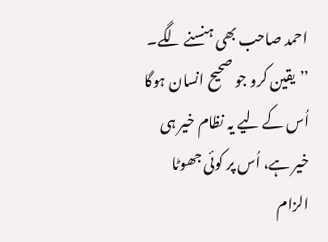احمد صاحب بھی ہنسنے لگے۔ ’’یقین کرو جو صحیح انسان ہوگا اُس کے لیے یہ نظام خیر ہی خیر ہے، اُس پر کوئی جھوٹا الزام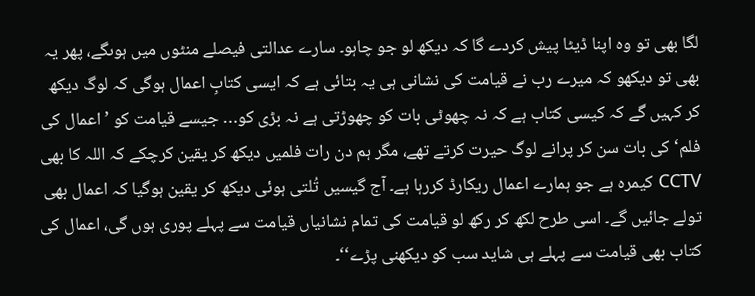لگا بھی تو وہ اپنا ڈیٹا پیش کردے گا کہ دیکھ لو جو چاہو۔ سارے عدالتی فیصلے منٹوں میں ہوںگے، پھر یہ بھی تو دیکھو کہ میرے رب نے قیامت کی نشانی ہی یہ بتائی ہے کہ ایسی کتابِ اعمال ہوگی کہ لوگ دیکھ کر کہیں گے کہ کیسی کتاب ہے کہ نہ چھوٹی بات کو چھوڑتی ہے نہ بڑی کو… جیسے قیامت کو ’اعمال کی فلم‘ کی بات سن کر پرانے لوگ حیرت کرتے تھے، مگر ہم دن رات فلمیں دیکھ کر یقین کرچکے کہ اللہ کا بھی CCTV کیمرہ ہے جو ہمارے اعمال ریکارڈ کررہا ہے۔ آج گیسیں تُلتی ہوئی دیکھ کر یقین ہوگیا کہ اعمال بھی تولے جائیں گے۔ اسی طرح لکھ کر رکھ لو قیامت کی تمام نشانیاں قیامت سے پہلے پوری ہوں گی، اعمال کی کتاب بھی قیامت سے پہلے ہی شاید سب کو دیکھنی پڑے‘‘۔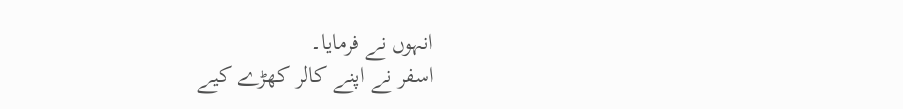انہوں نے فرمایا۔
اسفر نے اپنے کالر کھڑے کیے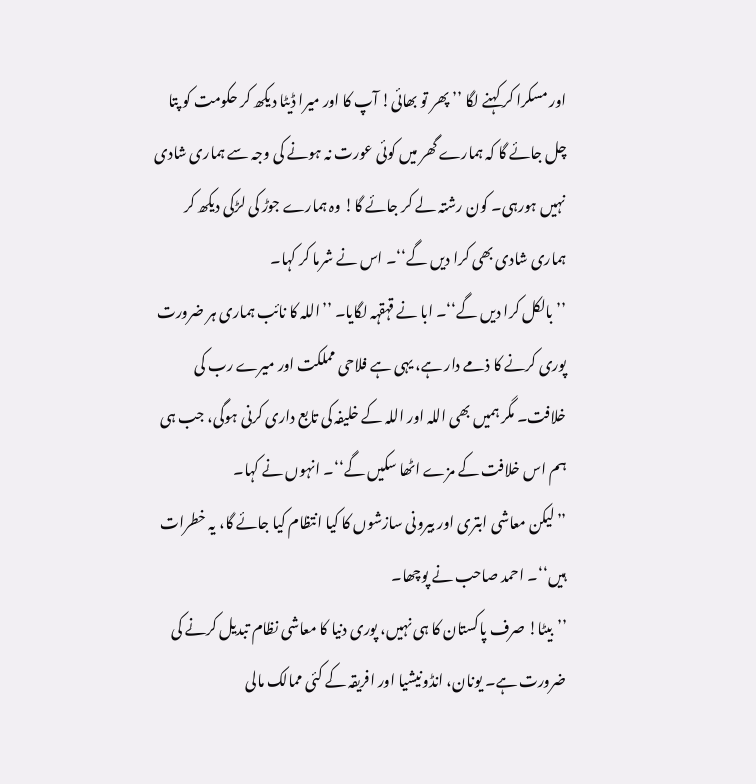اور مسکرا کر کہنے لگا ’’ پھر تو بھائی! آپ کا اور میرا ڈیٹا دیکھ کر حکومت کو پتا چل جائے گا کہ ہمارے گھر میں کوئی عورت نہ ہونے کی وجہ سے ہماری شادی نہیں ہورہی۔ کون رشتہ لے کر جائے گا! وہ ہمارے جوڑ کی لڑکی دیکھ کر ہماری شادی بھی کرا دیں گے‘‘۔ اس نے شرما کر کہا۔
’’بالکل کرا دیں گے‘‘۔ ابا نے قہقہہ لگایا۔ ’’اللہ کا نائب ہماری ہر ضرورت پوری کرنے کا ذمے دار ہے، یہی ہے فلاحی مملکت اور میرے رب کی خلافت۔ مگر ہمیں بھی اللہ اور اللہ کے خلیفہ کی تابع داری کرنی ہوگی، جب ہی ہم اس خلافت کے مزے اٹھا سکیں گے‘‘۔ انہوں نے کہا۔
’’لیکن معاشی ابتری اور بیرونی سازشوں کا کیا انتظام کیا جائے گا، یہ خطرات ہیں‘‘۔ احمد صاحب نے پوچھا۔
’’بیٹا! صرف پاکستان کا ہی نہیں، پوری دنیا کا معاشی نظام تبدیل کرنے کی ضرورت ہے۔ یونان، انڈونیشیا اور افریقہ کے کئی ممالک مالی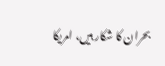بحران کا شکار ہیں، امریکا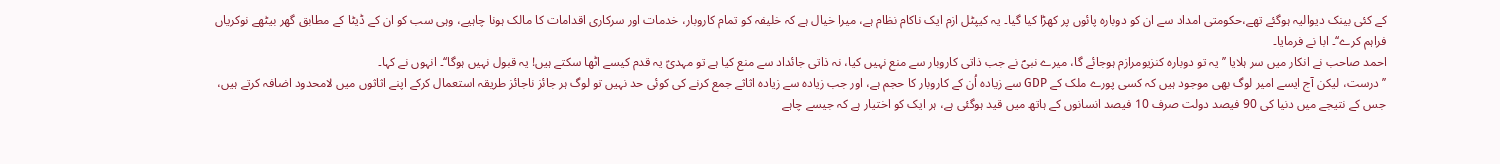کے کئی بینک دیوالیہ ہوگئے تھے،حکومتی امداد سے ان کو دوبارہ پائوں پر کھڑا کیا گیا۔ یہ کیپٹل ازم ایک ناکام نظام ہے، میرا خیال ہے کہ خلیفہ کو تمام کاروبار، خدمات اور سرکاری اقدامات کا مالک ہونا چاہیے، وہی سب کو ان کے ڈیٹا کے مطابق گھر بیٹھے نوکریاں فراہم کرے‘‘۔ ابا نے فرمایا۔
احمد صاحب نے انکار میں سر ہلایا ’’یہ تو دوبارہ کنزیومرازم ہوجائے گا، میرے نبیؐ نے جب ذاتی کاروبار سے منع نہیں کیا، نہ ذاتی جائداد سے منع کیا ہے تو مہدیؑ یہ قدم کیسے اٹھا سکتے ہیں! یہ قبول نہیں ہوگا‘‘۔ انہوں نے کہا۔
’’درست، لیکن آج ایسے امیر لوگ بھی موجود ہیں کہ کسی پورے ملک کے GDP سے زیادہ اُن کے کاروبار کا حجم ہے، اور جب زیادہ سے زیادہ اثاثے جمع کرنے کی کوئی حد نہیں تو لوگ ہر جائز ناجائز طریقہ استعمال کرکے اپنے اثاثوں میں لامحدود اضافہ کرتے ہیں، جس کے نتیجے میں دنیا کی 90 فیصد دولت صرف 10 فیصد انسانوں کے ہاتھ میں قید ہوگئی ہے، ہر ایک کو اختیار ہے کہ جیسے چاہے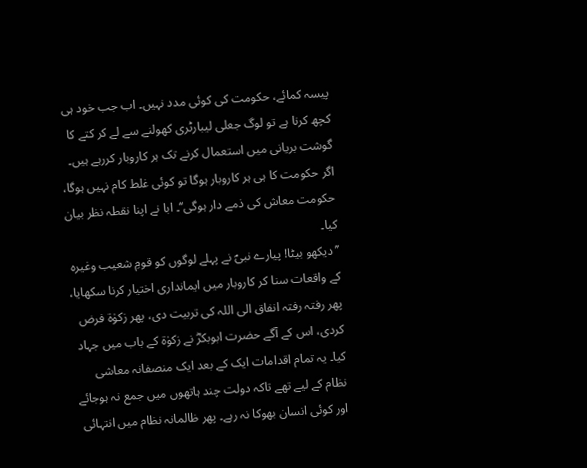پیسہ کمائے، حکومت کی کوئی مدد نہیں۔ اب جب خود ہی کچھ کرنا ہے تو لوگ جعلی لیبارٹری کھولنے سے لے کر کتے کا گوشت بریانی میں استعمال کرنے تک ہر کاروبار کررہے ہیں۔ اگر حکومت کا ہی ہر کاروبار ہوگا تو کوئی غلط کام نہیں ہوگا، حکومت معاش کی ذمے دار ہوگی‘‘۔ ابا نے اپنا نقطہ نظر بیان کیا۔
’’دیکھو بیٹا! پیارے نبیؐ نے پہلے لوگوں کو قومِ شعیب وغیرہ کے واقعات سنا کر کاروبار میں ایمانداری اختیار کرنا سکھایا، پھر رفتہ رفتہ انفاق الی اللہ کی تربیت دی، پھر زکوٰۃ فرض کردی، اس کے آگے حضرت ابوبکرؓ نے زکوٰۃ کے باب میں جہاد کیا۔ یہ تمام اقدامات ایک کے بعد ایک منصفانہ معاشی نظام کے لیے تھے تاکہ دولت چند ہاتھوں میں جمع نہ ہوجائے اور کوئی انسان بھوکا نہ رہے۔ پھر ظالمانہ نظام میں انتہائی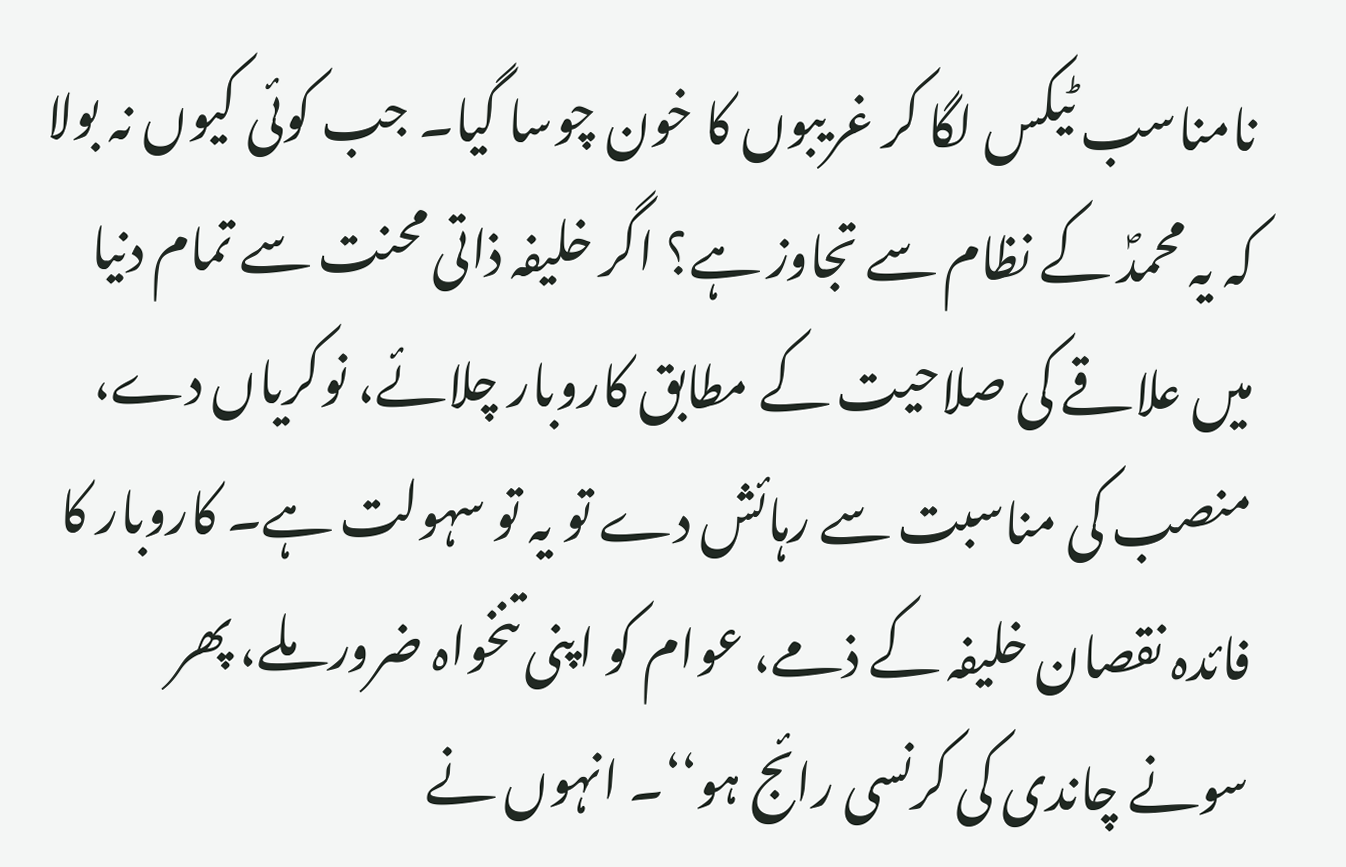نامناسب ٹیکس لگا کر غریبوں کا خون چوسا گیا۔ جب کوئی کیوں نہ بولا کہ یہ محمدؐ کے نظام سے تجاوز ہے؟ اگر خلیفہ ذاتی محنت سے تمام دنیا میں علاقے کی صلاحیت کے مطابق کاروبار چلائے، نوکریاں دے، منصب کی مناسبت سے رہائش دے تو یہ تو سہولت ہے۔ کاروبار کا فائدہ نقصان خلیفہ کے ذمے، عوام کو اپنی تنخواہ ضرور ملے، پھر سونے چاندی کی کرنسی رائج ہو‘‘۔ انہوں نے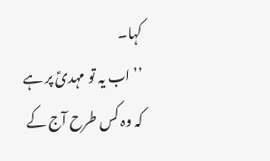کہا۔
’’اب یہ تو مہدیؑ پر ہے کہ وہ کس طرح آج کے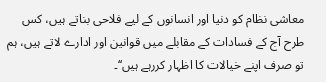معاشی نظام کو دنیا اور انسانوں کے لیے فلاحی بناتے ہیں، کس طرح آج کے فسادات کے مقابلے میں قوانین اور ادارے لاتے ہیں، ہم تو صرف اپنے خیالات کا اظہار کررہے ہیں‘‘۔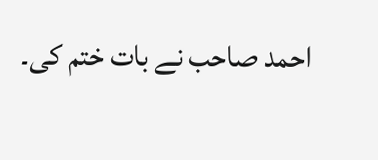احمد صاحب نے بات ختم کی۔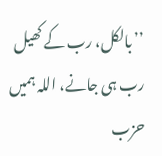’’بالکل، رب کے کھیل رب ہی جانے، اللہ ہمیں حزب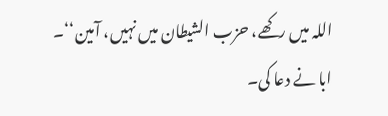اللہ میں رکھے، حزب الشیطان میں نہیں، آمین‘‘۔ ابا نے دعا کی۔